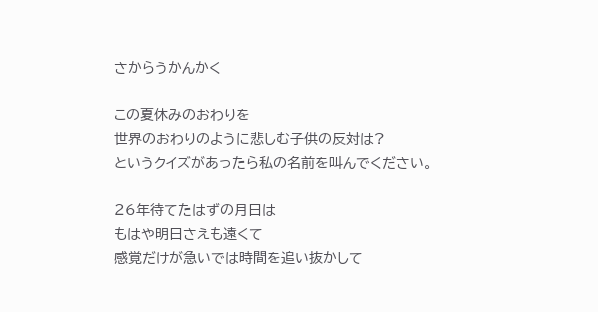さからうかんかく

この夏休みのおわりを
世界のおわりのように悲しむ子供の反対は?
というクイズがあったら私の名前を叫んでください。

26年待てたはずの月日は
もはや明日さえも遠くて
感覚だけが急いでは時間を追い抜かして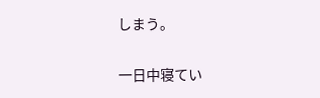しまう。

一日中寝てい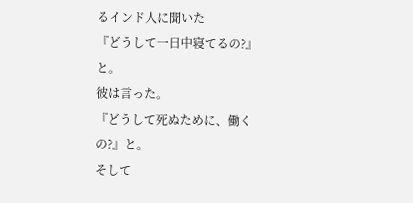るインド人に聞いた
『どうして一日中寝てるの?』と。
彼は言った。
『どうして死ぬために、働くの?』と。
そして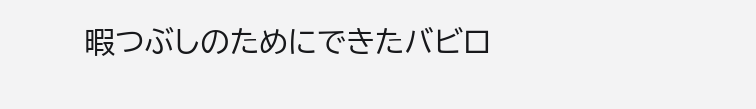暇つぶしのためにできたバビロ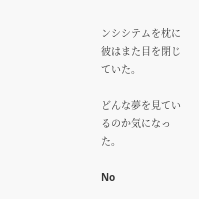ンシシテムを枕に
彼はまた目を閉じていた。

どんな夢を見ているのか気になった。

No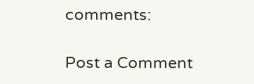comments:

Post a Comment